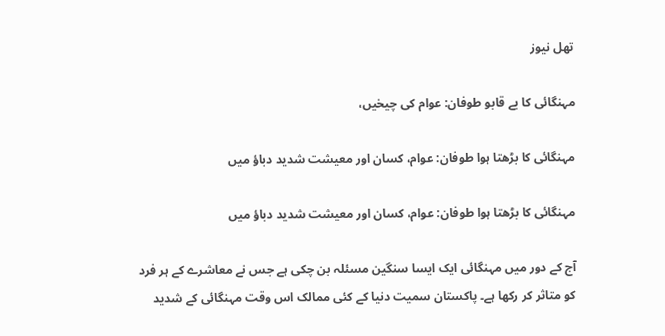تھل نیوز

مہنگائی کا بے قابو طوفان: عوام کی چیخیں،

مہنگائی کا بڑھتا ہوا طوفان: عوام، کسان اور معیشت شدید دباؤ میں

مہنگائی کا بڑھتا ہوا طوفان: عوام، کسان اور معیشت شدید دباؤ میں

آج کے دور میں مہنگائی ایک ایسا سنگین مسئلہ بن چکی ہے جس نے معاشرے کے ہر فرد کو متاثر کر رکھا ہے۔ پاکستان سمیت دنیا کے کئی ممالک اس وقت مہنگائی کے شدید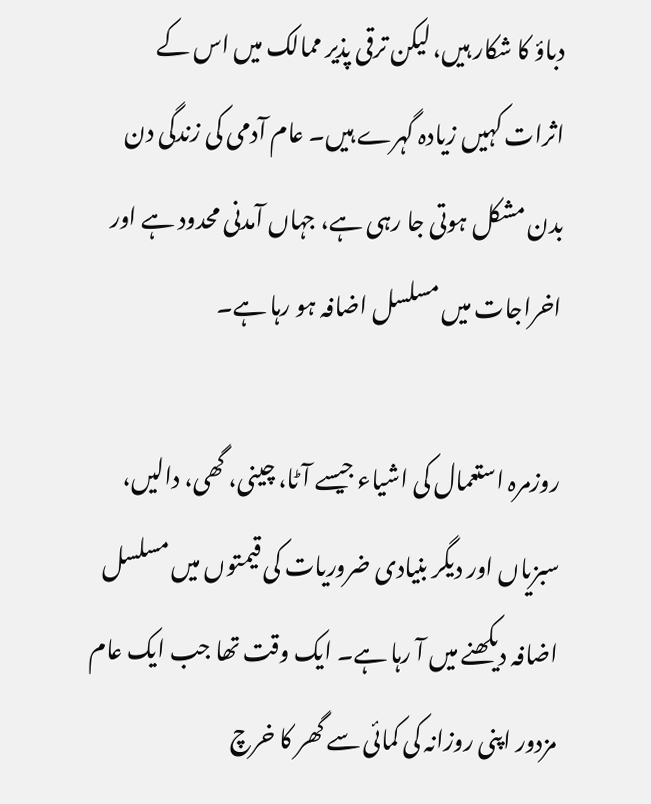دباؤ کا شکار ہیں، لیکن ترقی پذیر ممالک میں اس کے اثرات کہیں زیادہ گہرے ہیں۔ عام آدمی کی زندگی دن بدن مشکل ہوتی جا رہی ہے، جہاں آمدنی محدود ہے اور اخراجات میں مسلسل اضافہ ہو رہا ہے۔

روزمرہ استعمال کی اشیاء جیسے آٹا، چینی، گھی، دالیں، سبزیاں اور دیگر بنیادی ضروریات کی قیمتوں میں مسلسل اضافہ دیکھنے میں آ رہا ہے۔ ایک وقت تھا جب ایک عام مزدور اپنی روزانہ کی کمائی سے گھر کا خرچ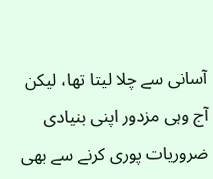آسانی سے چلا لیتا تھا، لیکن آج وہی مزدور اپنی بنیادی ضروریات پوری کرنے سے بھی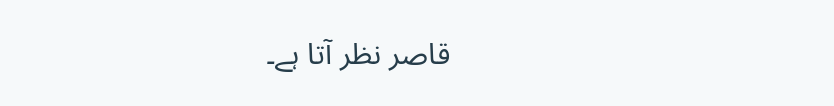قاصر نظر آتا ہے۔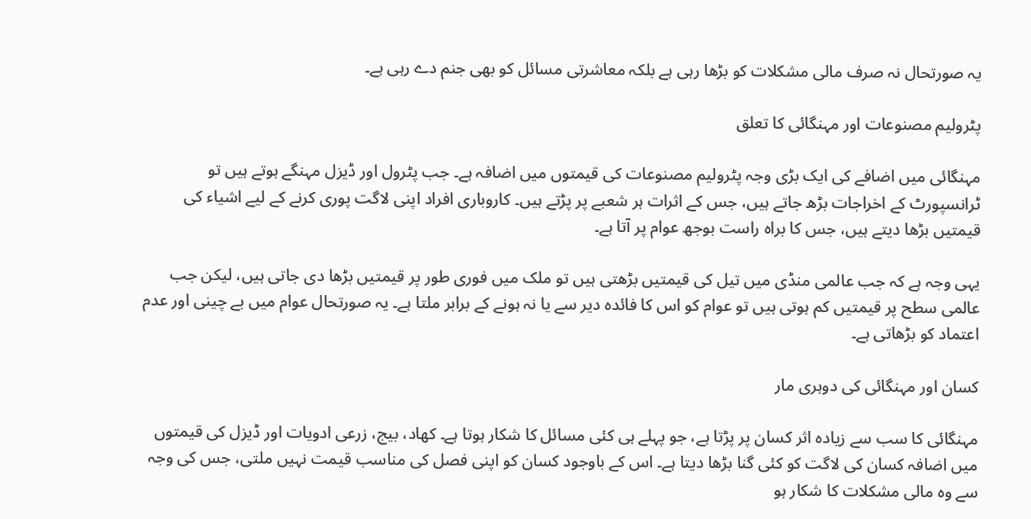یہ صورتحال نہ صرف مالی مشکلات کو بڑھا رہی ہے بلکہ معاشرتی مسائل کو بھی جنم دے رہی ہے۔

پٹرولیم مصنوعات اور مہنگائی کا تعلق

مہنگائی میں اضافے کی ایک بڑی وجہ پٹرولیم مصنوعات کی قیمتوں میں اضافہ ہے۔ جب پٹرول اور ڈیزل مہنگے ہوتے ہیں تو ٹرانسپورٹ کے اخراجات بڑھ جاتے ہیں، جس کے اثرات ہر شعبے پر پڑتے ہیں۔ کاروباری افراد اپنی لاگت پوری کرنے کے لیے اشیاء کی قیمتیں بڑھا دیتے ہیں، جس کا براہ راست بوجھ عوام پر آتا ہے۔

یہی وجہ ہے کہ جب عالمی منڈی میں تیل کی قیمتیں بڑھتی ہیں تو ملک میں فوری طور پر قیمتیں بڑھا دی جاتی ہیں، لیکن جب عالمی سطح پر قیمتیں کم ہوتی ہیں تو عوام کو اس کا فائدہ دیر سے یا نہ ہونے کے برابر ملتا ہے۔ یہ صورتحال عوام میں بے چینی اور عدم اعتماد کو بڑھاتی ہے۔

کسان اور مہنگائی کی دوہری مار

مہنگائی کا سب سے زیادہ اثر کسان پر پڑتا ہے، جو پہلے ہی کئی مسائل کا شکار ہوتا ہے۔ کھاد، بیج، زرعی ادویات اور ڈیزل کی قیمتوں میں اضافہ کسان کی لاگت کو کئی گنا بڑھا دیتا ہے۔ اس کے باوجود کسان کو اپنی فصل کی مناسب قیمت نہیں ملتی، جس کی وجہ سے وہ مالی مشکلات کا شکار ہو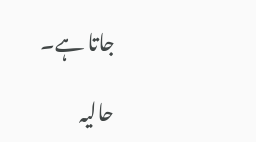جاتا ہے۔

حالیہ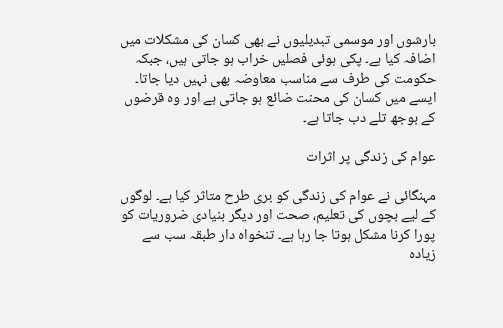بارشوں اور موسمی تبدیلیوں نے بھی کسان کی مشکلات میں اضافہ کیا ہے۔ پکی ہوئی فصلیں خراب ہو جاتی ہیں، جبکہ حکومت کی طرف سے مناسب معاوضہ بھی نہیں دیا جاتا۔ ایسے میں کسان کی محنت ضائع ہو جاتی ہے اور وہ قرضوں کے بوجھ تلے دب جاتا ہے۔

عوام کی زندگی پر اثرات

مہنگائی نے عوام کی زندگی کو بری طرح متاثر کیا ہے۔ لوگوں کے لیے بچوں کی تعلیم، صحت اور دیگر بنیادی ضروریات کو پورا کرنا مشکل ہوتا جا رہا ہے۔ تنخواہ دار طبقہ سب سے زیادہ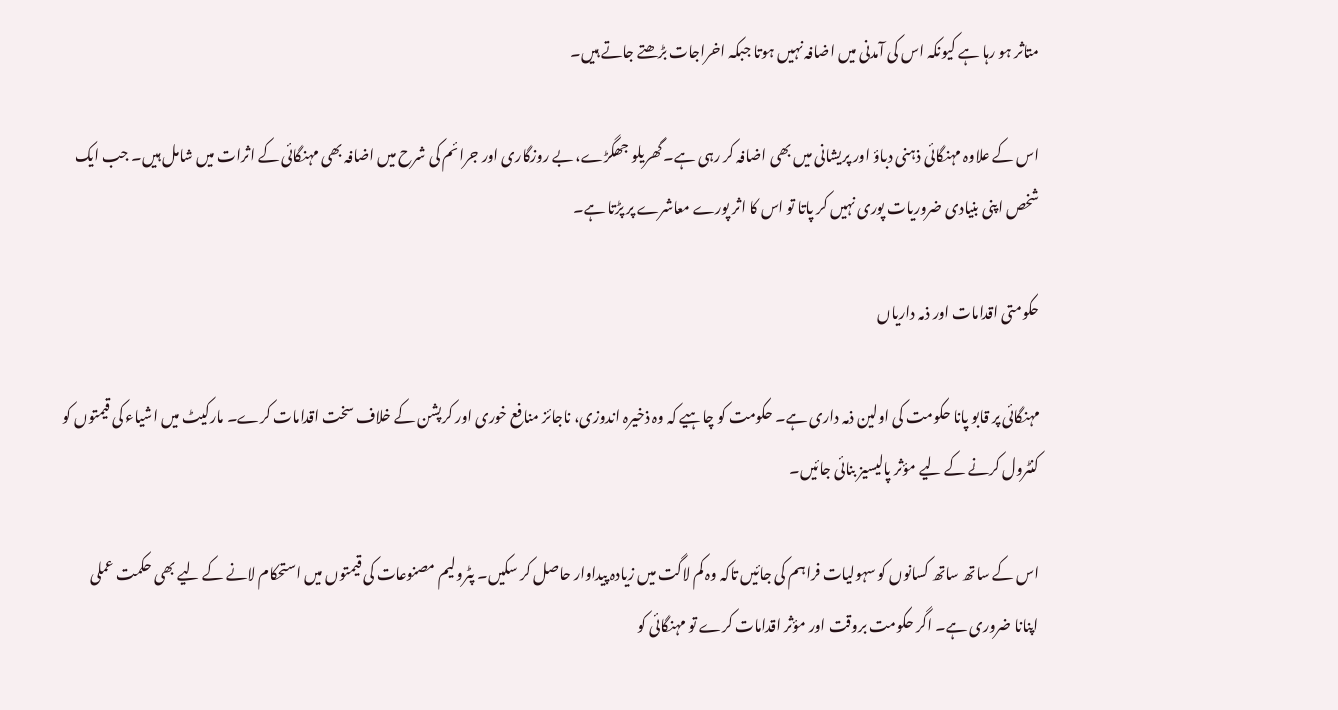متاثر ہو رہا ہے کیونکہ اس کی آمدنی میں اضافہ نہیں ہوتا جبکہ اخراجات بڑھتے جاتے ہیں۔

اس کے علاوہ مہنگائی ذہنی دباؤ اور پریشانی میں بھی اضافہ کر رہی ہے۔ گھریلو جھگڑے، بے روزگاری اور جرائم کی شرح میں اضافہ بھی مہنگائی کے اثرات میں شامل ہیں۔ جب ایک شخص اپنی بنیادی ضروریات پوری نہیں کر پاتا تو اس کا اثر پورے معاشرے پر پڑتا ہے۔

حکومتی اقدامات اور ذمہ داریاں

مہنگائی پر قابو پانا حکومت کی اولین ذمہ داری ہے۔ حکومت کو چاہیے کہ وہ ذخیرہ اندوزی، ناجائز منافع خوری اور کرپشن کے خلاف سخت اقدامات کرے۔ مارکیٹ میں اشیاء کی قیمتوں کو کنٹرول کرنے کے لیے مؤثر پالیسیز بنائی جائیں۔

اس کے ساتھ ساتھ کسانوں کو سہولیات فراہم کی جائیں تاکہ وہ کم لاگت میں زیادہ پیداوار حاصل کر سکیں۔ پٹرولیم مصنوعات کی قیمتوں میں استحکام لانے کے لیے بھی حکمت عملی اپنانا ضروری ہے۔ اگر حکومت بروقت اور مؤثر اقدامات کرے تو مہنگائی کو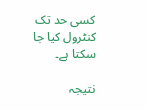کسی حد تک کنٹرول کیا جا سکتا ہے۔

نتیجہ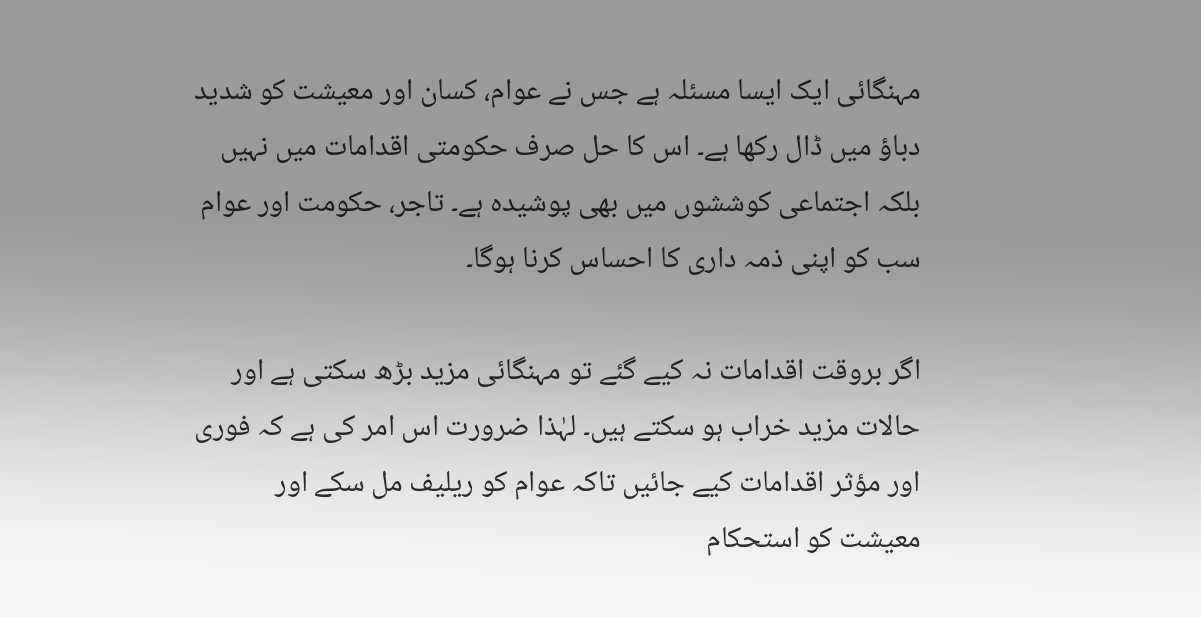مہنگائی ایک ایسا مسئلہ ہے جس نے عوام، کسان اور معیشت کو شدید دباؤ میں ڈال رکھا ہے۔ اس کا حل صرف حکومتی اقدامات میں نہیں بلکہ اجتماعی کوششوں میں بھی پوشیدہ ہے۔ تاجر، حکومت اور عوام سب کو اپنی ذمہ داری کا احساس کرنا ہوگا۔

اگر بروقت اقدامات نہ کیے گئے تو مہنگائی مزید بڑھ سکتی ہے اور حالات مزید خراب ہو سکتے ہیں۔ لہٰذا ضرورت اس امر کی ہے کہ فوری اور مؤثر اقدامات کیے جائیں تاکہ عوام کو ریلیف مل سکے اور معیشت کو استحکام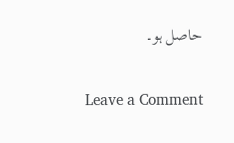حاصل ہو۔

Leave a Comment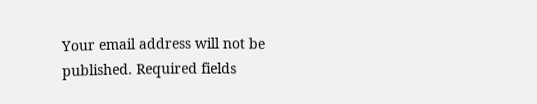Your email address will not be published. Required fields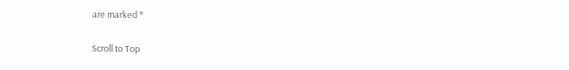are marked *

Scroll to Top